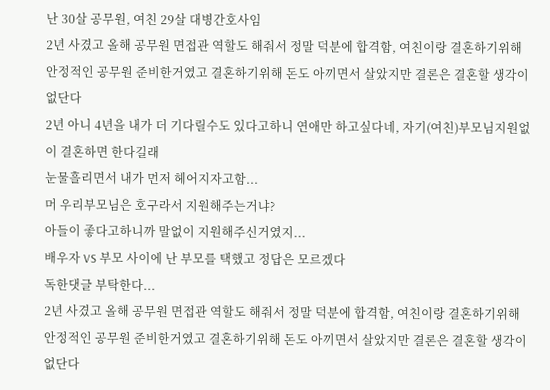난 30살 공무원, 여친 29살 대병간호사임
2년 사겼고 올해 공무원 면접관 역할도 해줘서 정말 덕분에 합격함, 여친이랑 결혼하기위해 안정적인 공무원 준비한거였고 결혼하기위해 돈도 아끼면서 살았지만 결론은 결혼할 생각이 없단다
2년 아니 4년을 내가 더 기다릴수도 있다고하니 연애만 하고싶다네, 자기(여친)부모님지원없이 결혼하면 한다길래
눈물흘리면서 내가 먼저 헤어지자고함...
머 우리부모님은 호구라서 지원해주는거냐?
아들이 좋다고하니까 말없이 지원해주신거였지...
배우자 VS 부모 사이에 난 부모를 택했고 정답은 모르겠다
독한댓글 부탁한다...
2년 사겼고 올해 공무원 면접관 역할도 해줘서 정말 덕분에 합격함, 여친이랑 결혼하기위해 안정적인 공무원 준비한거였고 결혼하기위해 돈도 아끼면서 살았지만 결론은 결혼할 생각이 없단다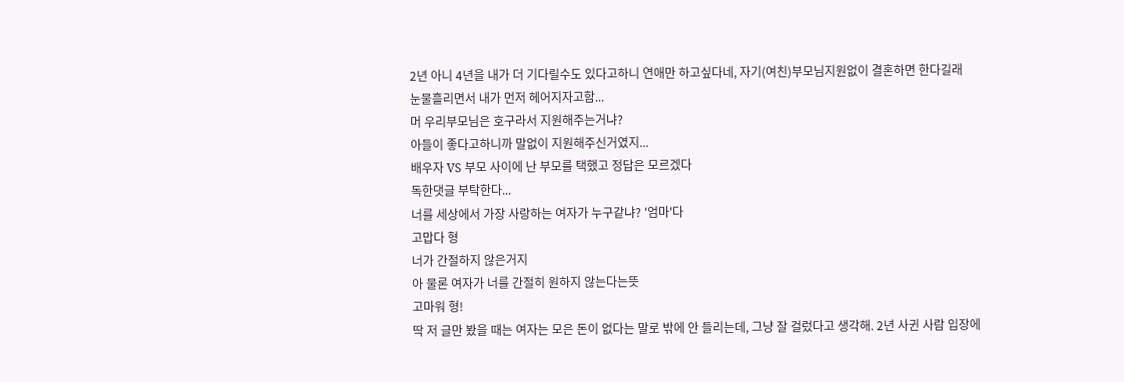2년 아니 4년을 내가 더 기다릴수도 있다고하니 연애만 하고싶다네, 자기(여친)부모님지원없이 결혼하면 한다길래
눈물흘리면서 내가 먼저 헤어지자고함...
머 우리부모님은 호구라서 지원해주는거냐?
아들이 좋다고하니까 말없이 지원해주신거였지...
배우자 VS 부모 사이에 난 부모를 택했고 정답은 모르겠다
독한댓글 부탁한다...
너를 세상에서 가장 사랑하는 여자가 누구같냐? '엄마'다
고맙다 형
너가 간절하지 않은거지
아 물론 여자가 너를 간절히 원하지 않는다는뜻
고마워 형!
딱 저 글만 봤을 때는 여자는 모은 돈이 없다는 말로 밖에 안 들리는데, 그냥 잘 걸렀다고 생각해. 2년 사귄 사람 입장에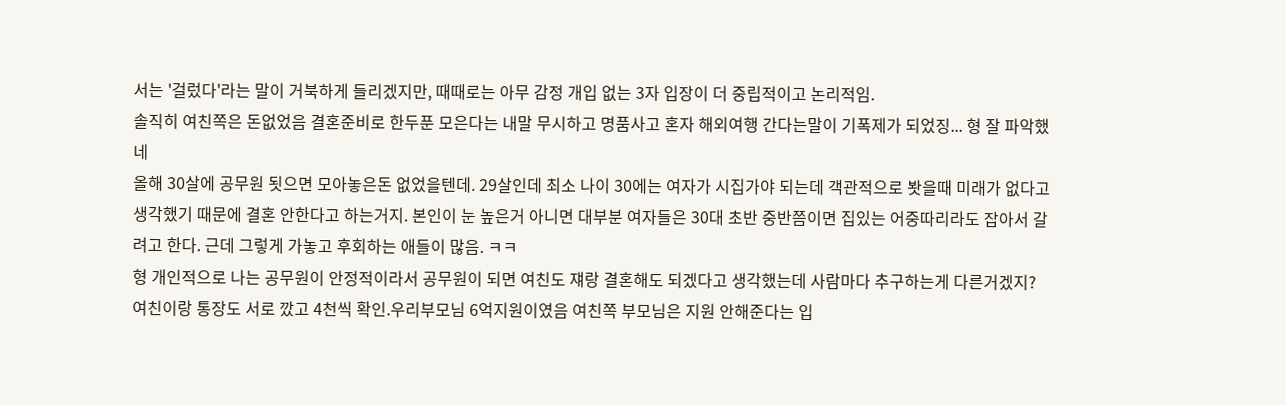서는 '걸렀다'라는 말이 거북하게 들리겠지만, 때때로는 아무 감정 개입 없는 3자 입장이 더 중립적이고 논리적임.
솔직히 여친쪽은 돈없었음 결혼준비로 한두푼 모은다는 내말 무시하고 명품사고 혼자 해외여행 간다는말이 기폭제가 되었징... 형 잘 파악했네
올해 30살에 공무원 됫으면 모아놓은돈 없었을텐데. 29살인데 최소 나이 30에는 여자가 시집가야 되는데 객관적으로 봣을때 미래가 없다고 생각했기 때문에 결혼 안한다고 하는거지. 본인이 눈 높은거 아니면 대부분 여자들은 30대 초반 중반쯤이면 집있는 어중따리라도 잡아서 갈려고 한다. 근데 그렇게 가놓고 후회하는 애들이 많음. ㅋㅋ
형 개인적으로 나는 공무원이 안정적이라서 공무원이 되면 여친도 쟤랑 결혼해도 되겠다고 생각했는데 사람마다 추구하는게 다른거겠지? 여친이랑 통장도 서로 깠고 4천씩 확인.우리부모님 6억지원이였음 여친쪽 부모님은 지원 안해준다는 입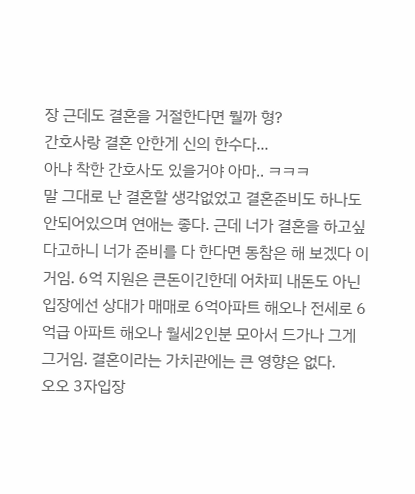장 근데도 결혼을 거절한다면 뭘까 형?
간호사랑 결혼 안한게 신의 한수다...
아냐 착한 간호사도 있을거야 아마.. ㅋㅋㅋ
말 그대로 난 결혼할 생각없었고 결혼준비도 하나도 안되어있으며 연애는 좋다. 근데 너가 결혼을 하고싶다고하니 너가 준비를 다 한다면 동참은 해 보겠다 이거임. 6억 지원은 큰돈이긴한데 어차피 내돈도 아닌 입장에선 상대가 매매로 6억아파트 해오나 전세로 6억급 아파트 해오나 월세2인분 모아서 드가나 그게 그거임. 결혼이라는 가치관에는 큰 영향은 없다.
오오 3자입장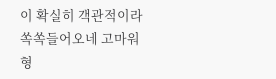이 확실히 객관적이라 쏙쏙들어오네 고마워 형